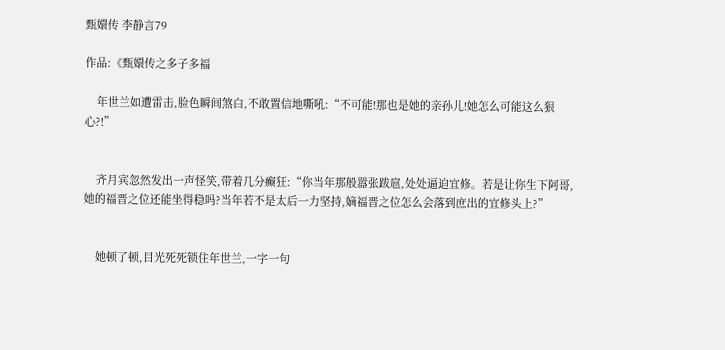甄嬛传 李静言79

作品:《甄嬛传之多子多福

    年世兰如遭雷击,脸色瞬间煞白,不敢置信地嘶吼:“不可能!那也是她的亲孙儿!她怎么可能这么狠心?!”


    齐月宾忽然发出一声怪笑,带着几分癫狂:“你当年那般嚣张跋扈,处处逼迫宜修。若是让你生下阿哥,她的福晋之位还能坐得稳吗?当年若不是太后一力坚持,嫡福晋之位怎么会落到庶出的宜修头上?”


    她顿了顿,目光死死锁住年世兰,一字一句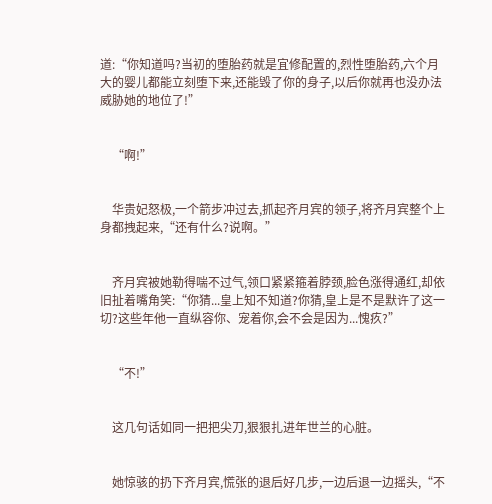道:“你知道吗?当初的堕胎药就是宜修配置的,烈性堕胎药,六个月大的婴儿都能立刻堕下来,还能毁了你的身子,以后你就再也没办法威胁她的地位了!”


    “啊!”


    华贵妃怒极,一个箭步冲过去,抓起齐月宾的领子,将齐月宾整个上身都拽起来,“还有什么?说啊。”


    齐月宾被她勒得喘不过气,领口紧紧箍着脖颈,脸色涨得通红,却依旧扯着嘴角笑:“你猜...皇上知不知道?你猜,皇上是不是默许了这一切?这些年他一直纵容你、宠着你,会不会是因为...愧疚?”


    “不!”


    这几句话如同一把把尖刀,狠狠扎进年世兰的心脏。


    她惊骇的扔下齐月宾,慌张的退后好几步,一边后退一边摇头,“不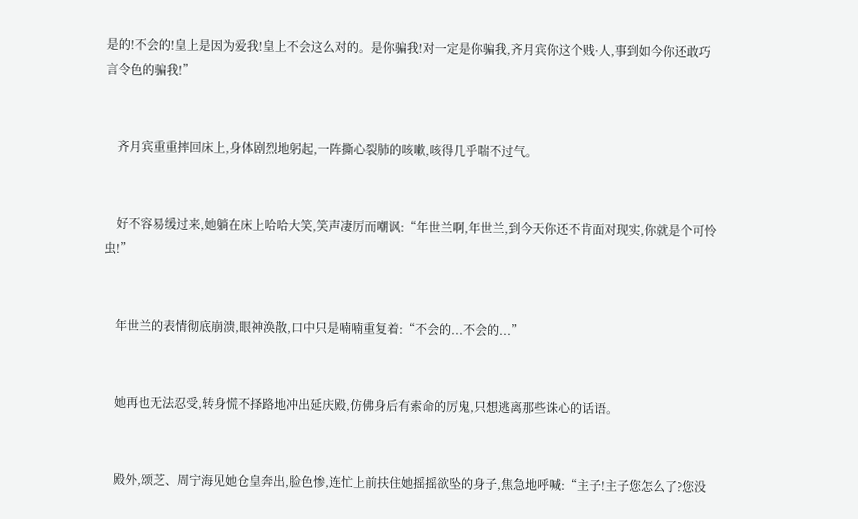是的!不会的!皇上是因为爱我!皇上不会这么对的。是你骗我!对一定是你骗我,齐月宾你这个贱·人,事到如今你还敢巧言令色的骗我!”


    齐月宾重重摔回床上,身体剧烈地躬起,一阵撕心裂肺的咳嗽,咳得几乎喘不过气。


    好不容易缓过来,她躺在床上哈哈大笑,笑声凄厉而嘲讽:“年世兰啊,年世兰,到今天你还不肯面对现实,你就是个可怜虫!”


    年世兰的表情彻底崩溃,眼神涣散,口中只是喃喃重复着:“不会的...不会的...”


    她再也无法忍受,转身慌不择路地冲出延庆殿,仿佛身后有索命的厉鬼,只想逃离那些诛心的话语。


    殿外,颂芝、周宁海见她仓皇奔出,脸色惨,连忙上前扶住她摇摇欲坠的身子,焦急地呼喊:“主子!主子您怎么了?您没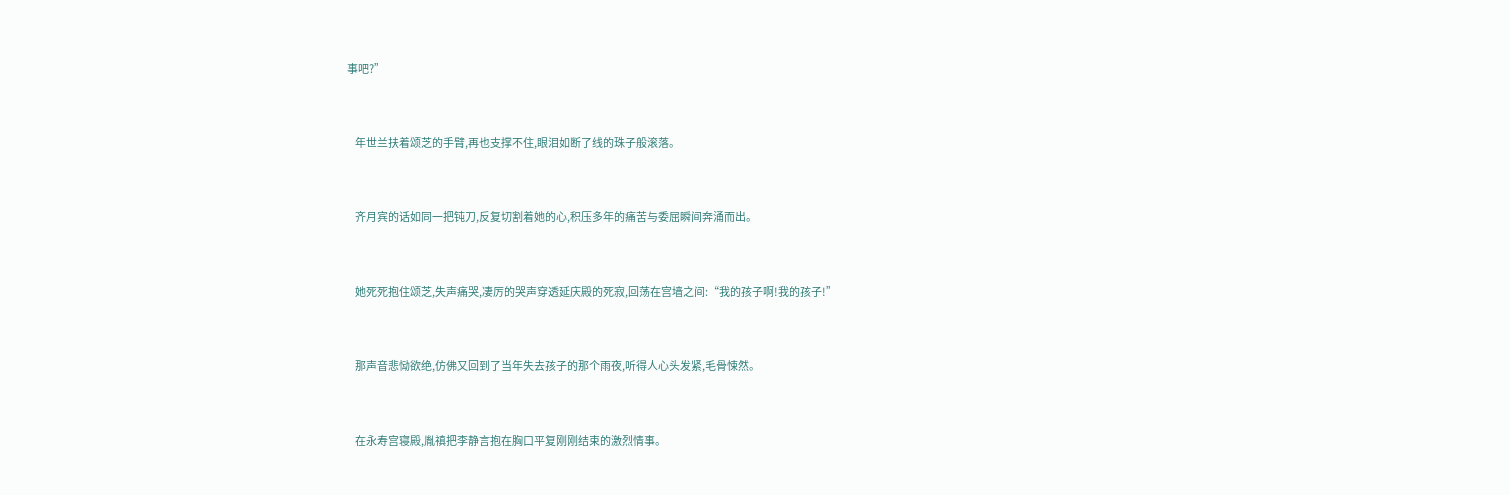事吧?”


    年世兰扶着颂芝的手臂,再也支撑不住,眼泪如断了线的珠子般滚落。


    齐月宾的话如同一把钝刀,反复切割着她的心,积压多年的痛苦与委屈瞬间奔涌而出。


    她死死抱住颂芝,失声痛哭,凄厉的哭声穿透延庆殿的死寂,回荡在宫墙之间:“我的孩子啊!我的孩子!”


    那声音悲恸欲绝,仿佛又回到了当年失去孩子的那个雨夜,听得人心头发紧,毛骨悚然。


    在永寿宫寝殿,胤禛把李静言抱在胸口平复刚刚结束的激烈情事。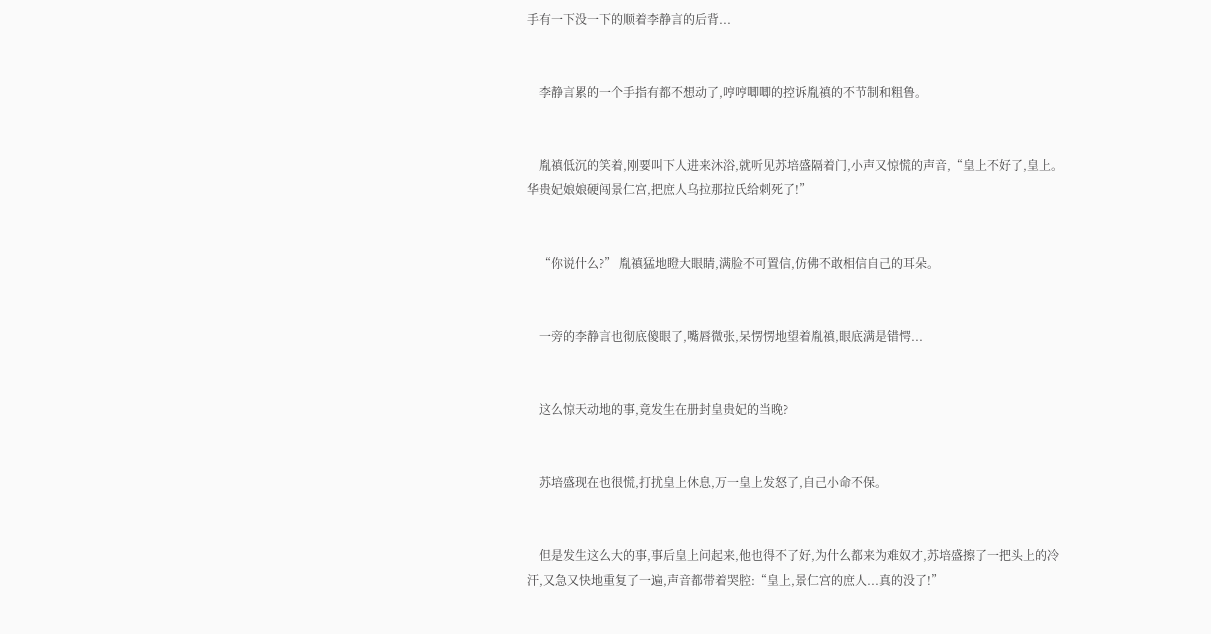手有一下没一下的顺着李静言的后背...


    李静言累的一个手指有都不想动了,哼哼唧唧的控诉胤禛的不节制和粗鲁。


    胤禛低沉的笑着,刚要叫下人进来沐浴,就听见苏培盛隔着门,小声又惊慌的声音,“皇上不好了,皇上。华贵妃娘娘硬闯景仁宫,把庶人乌拉那拉氏给刺死了!”


    “你说什么?” 胤禛猛地瞪大眼睛,满脸不可置信,仿佛不敢相信自己的耳朵。


    一旁的李静言也彻底傻眼了,嘴唇微张,呆愣愣地望着胤禛,眼底满是错愕...


    这么惊天动地的事,竟发生在册封皇贵妃的当晚?


    苏培盛现在也很慌,打扰皇上休息,万一皇上发怒了,自己小命不保。


    但是发生这么大的事,事后皇上问起来,他也得不了好,为什么都来为难奴才,苏培盛擦了一把头上的冷汗,又急又快地重复了一遍,声音都带着哭腔:“皇上,景仁宫的庶人...真的没了!”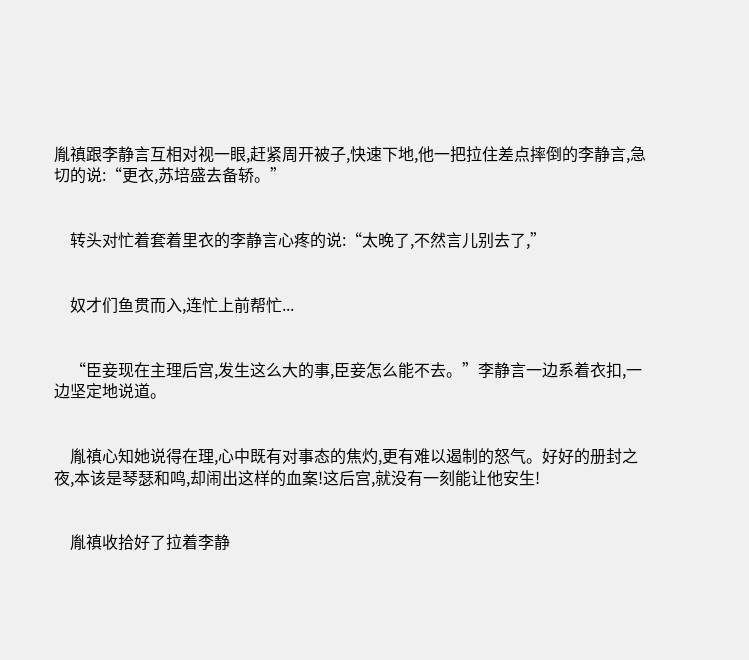胤禛跟李静言互相对视一眼,赶紧周开被子,快速下地,他一把拉住差点摔倒的李静言,急切的说:“更衣,苏培盛去备轿。”


    转头对忙着套着里衣的李静言心疼的说:“太晚了,不然言儿别去了,”


    奴才们鱼贯而入,连忙上前帮忙...


    “臣妾现在主理后宫,发生这么大的事,臣妾怎么能不去。”李静言一边系着衣扣,一边坚定地说道。


    胤禛心知她说得在理,心中既有对事态的焦灼,更有难以遏制的怒气。好好的册封之夜,本该是琴瑟和鸣,却闹出这样的血案!这后宫,就没有一刻能让他安生!


    胤禛收拾好了拉着李静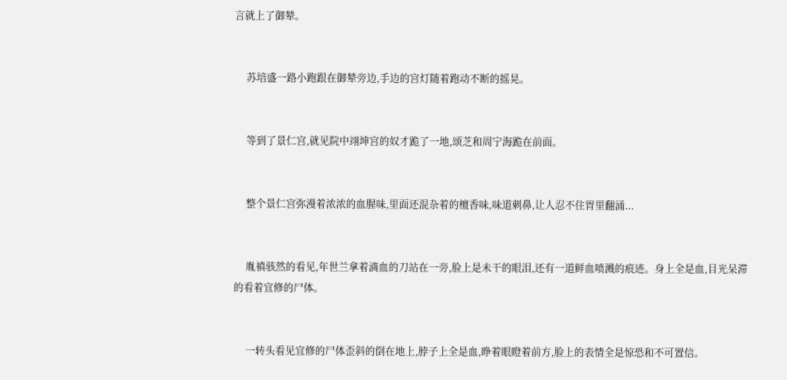言就上了御辇。


    苏培盛一路小跑跟在御辇旁边,手边的宫灯随着跑动不断的摇晃。


    等到了景仁宫,就见院中翊坤宫的奴才跪了一地,颂芝和周宁海跪在前面。


    整个景仁宫弥漫着浓浓的血腥味,里面还混杂着的檀香味,味道刺鼻,让人忍不住胃里翻涌...


    胤禛骇然的看见,年世兰拿着滴血的刀站在一旁,脸上是未干的眼泪,还有一道鲜血喷溅的痕迹。身上全是血,目光呆滞的看着宜修的尸体。


    一转头看见宜修的尸体歪斜的倒在地上,脖子上全是血,睁着眼瞪着前方,脸上的表情全是惊恐和不可置信。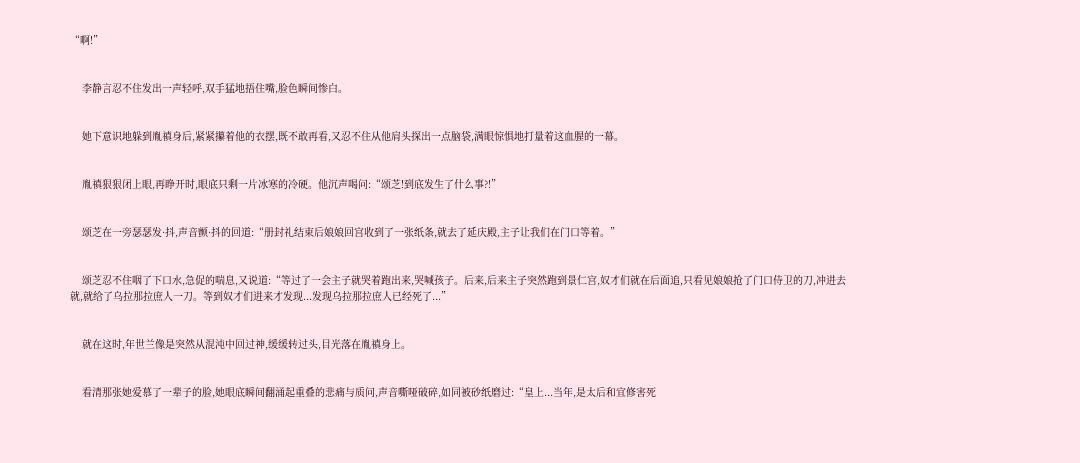“啊!”


    李静言忍不住发出一声轻呼,双手猛地捂住嘴,脸色瞬间惨白。


    她下意识地躲到胤禛身后,紧紧攥着他的衣摆,既不敢再看,又忍不住从他肩头探出一点脑袋,满眼惊惧地打量着这血腥的一幕。


    胤禛狠狠闭上眼,再睁开时,眼底只剩一片冰寒的冷硬。他沉声喝问:“颂芝!到底发生了什么事?!”


    颂芝在一旁瑟瑟发·抖,声音颤·抖的回道:“册封礼结束后娘娘回宫收到了一张纸条,就去了延庆殿,主子让我们在门口等着。”


    颂芝忍不住咽了下口水,急促的喘息,又说道:“等过了一会主子就哭着跑出来,哭喊孩子。后来,后来主子突然跑到景仁宫,奴才们就在后面追,只看见娘娘抢了门口侍卫的刀,冲进去就,就给了乌拉那拉庶人一刀。等到奴才们进来才发现...发现乌拉那拉庶人已经死了...”


    就在这时,年世兰像是突然从混沌中回过神,缓缓转过头,目光落在胤禛身上。


    看清那张她爱慕了一辈子的脸,她眼底瞬间翻涌起重叠的悲痛与质问,声音嘶哑破碎,如同被砂纸磨过:“皇上...当年,是太后和宜修害死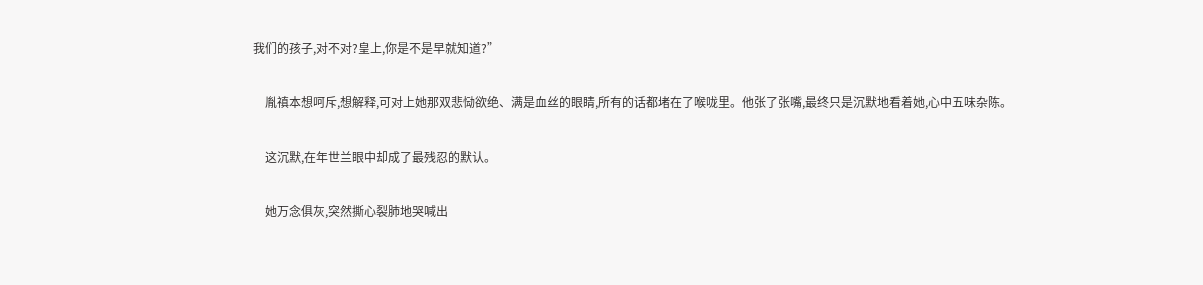我们的孩子,对不对?皇上,你是不是早就知道?”


    胤禛本想呵斥,想解释,可对上她那双悲恸欲绝、满是血丝的眼睛,所有的话都堵在了喉咙里。他张了张嘴,最终只是沉默地看着她,心中五味杂陈。


    这沉默,在年世兰眼中却成了最残忍的默认。


    她万念俱灰,突然撕心裂肺地哭喊出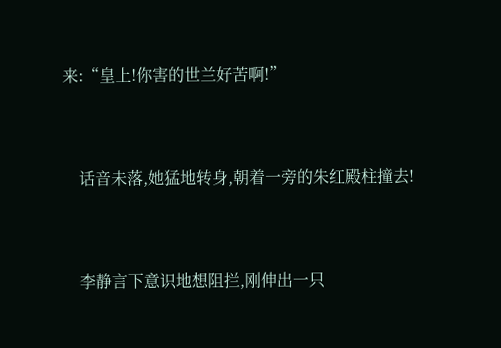来:“皇上!你害的世兰好苦啊!”


    话音未落,她猛地转身,朝着一旁的朱红殿柱撞去!


    李静言下意识地想阻拦,刚伸出一只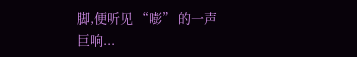脚,便听见 “嘭” 的一声巨响...